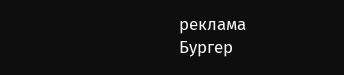реклама
Бургер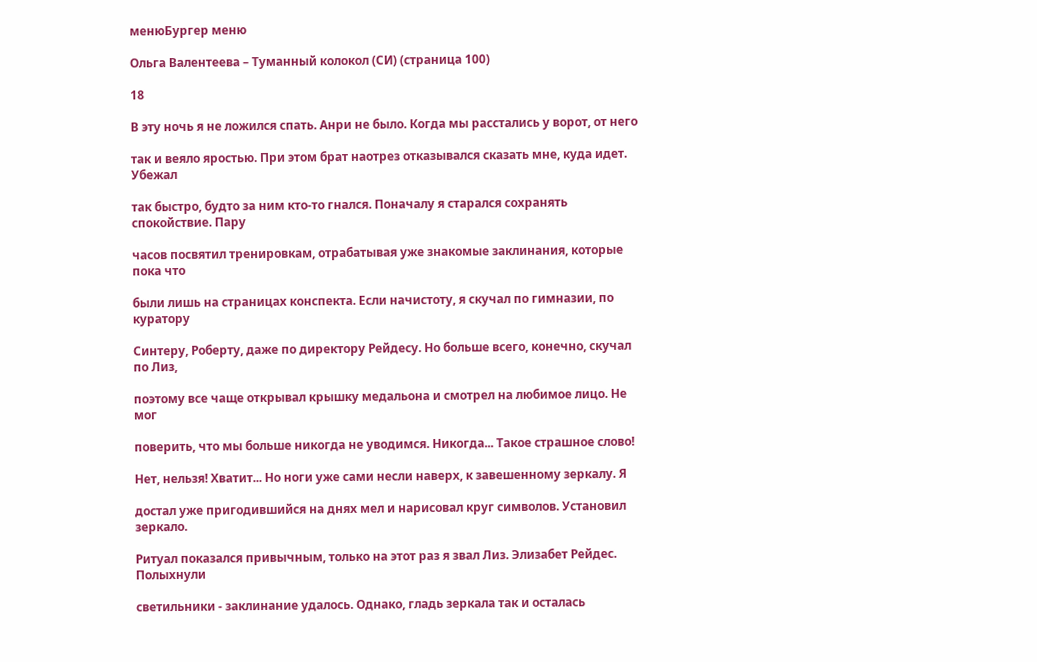менюБургер меню

Ольга Валентеева – Туманный колокол (СИ) (страница 100)

18

В эту ночь я не ложился спать. Анри не было. Когда мы расстались у ворот, от него

так и веяло яростью. При этом брат наотрез отказывался сказать мне, куда идет. Убежал

так быстро, будто за ним кто-то гнался. Поначалу я старался сохранять спокойствие. Пару

часов посвятил тренировкам, отрабатывая уже знакомые заклинания, которые пока что

были лишь на страницах конспекта. Если начистоту, я скучал по гимназии, по куратору

Синтеру, Роберту, даже по директору Рейдесу. Но больше всего, конечно, скучал по Лиз,

поэтому все чаще открывал крышку медальона и смотрел на любимое лицо. Не мог

поверить, что мы больше никогда не уводимся. Никогда... Такое страшное слово!

Нет, нельзя! Хватит... Но ноги уже сами несли наверх, к завешенному зеркалу. Я

достал уже пригодившийся на днях мел и нарисовал круг символов. Установил зеркало.

Ритуал показался привычным, только на этот раз я звал Лиз. Элизабет Рейдес. Полыхнули

светильники - заклинание удалось. Однако, гладь зеркала так и осталась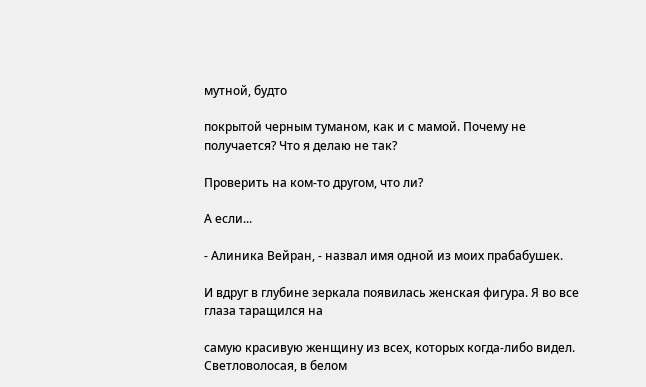мутной, будто

покрытой черным туманом, как и с мамой. Почему не получается? Что я делаю не так?

Проверить на ком-то другом, что ли?

А если...

- Алиника Вейран, - назвал имя одной из моих прабабушек.

И вдруг в глубине зеркала появилась женская фигура. Я во все глаза таращился на

самую красивую женщину из всех, которых когда-либо видел. Светловолосая, в белом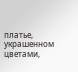платье, украшенном цветами,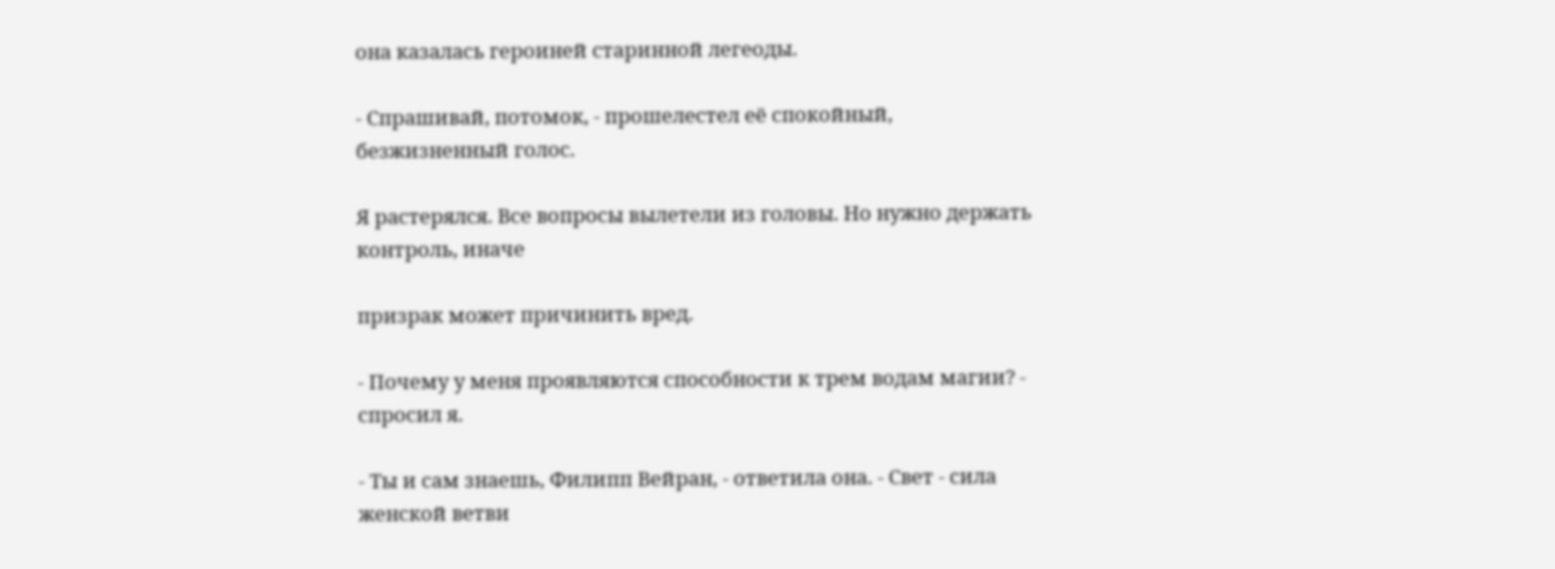она казалась героиней старинной легеоды.

- Спрашивай, потомок, - прошелестел её спокойный, безжизненный голос.

Я растерялся. Все вопросы вылетели из головы. Но нужно держать контроль, иначе

призрак может причинить вред.

- Почему у меня проявляются способности к трем водам магии? - спросил я.

- Ты и сам знаешь, Филипп Вейран, - ответила она. - Свет - сила женской ветви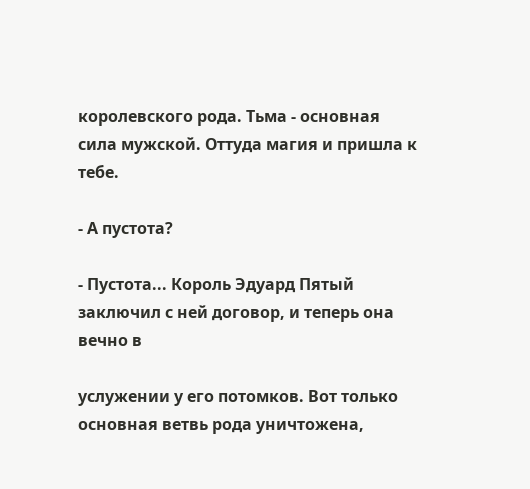королевского рода. Тьма - основная сила мужской. Оттуда магия и пришла к тебе.

- А пустота?

- Пустота... Король Эдуард Пятый заключил с ней договор, и теперь она вечно в

услужении у его потомков. Вот только основная ветвь рода уничтожена,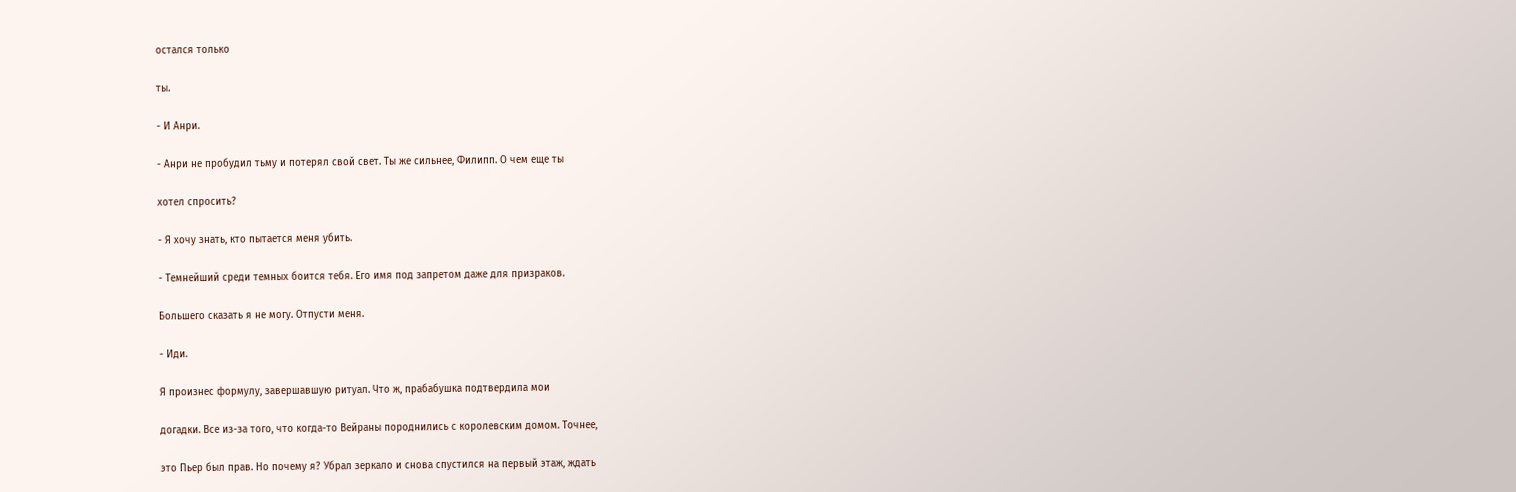остался только

ты.

- И Анри.

- Анри не пробудил тьму и потерял свой свет. Ты же сильнее, Филипп. О чем еще ты

хотел спросить?

- Я хочу знать, кто пытается меня убить.

- Темнейший среди темных боится тебя. Его имя под запретом даже для призраков.

Большего сказать я не могу. Отпусти меня.

- Иди.

Я произнес формулу, завершавшую ритуал. Что ж, прабабушка подтвердила мои

догадки. Все из-за того, что когда-то Вейраны породнились с королевским домом. Точнее,

это Пьер был прав. Но почему я? Убрал зеркало и снова спустился на первый этаж, ждать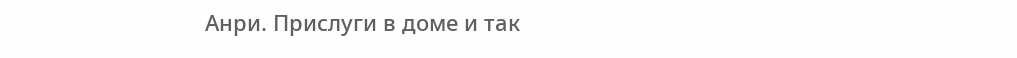Анри. Прислуги в доме и так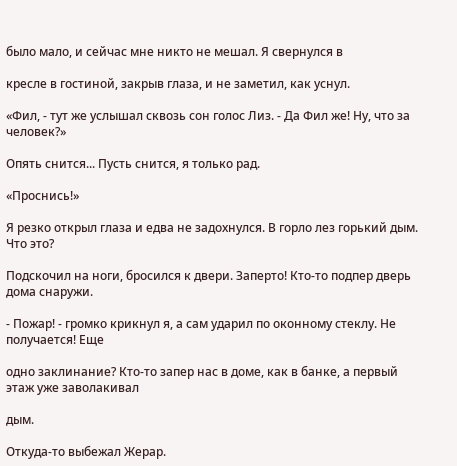было мало, и сейчас мне никто не мешал. Я свернулся в

кресле в гостиной, закрыв глаза, и не заметил, как уснул.

«Фил, - тут же услышал сквозь сон голос Лиз. - Да Фил же! Ну, что за человек?»

Опять снится... Пусть снится, я только рад.

«Проснись!»

Я резко открыл глаза и едва не задохнулся. В горло лез горький дым. Что это?

Подскочил на ноги, бросился к двери. Заперто! Кто-то подпер дверь дома снаружи.

- Пожар! - громко крикнул я, а сам ударил по оконному стеклу. Не получается! Еще

одно заклинание? Кто-то запер нас в доме, как в банке, а первый этаж уже заволакивал

дым.

Откуда-то выбежал Жерар.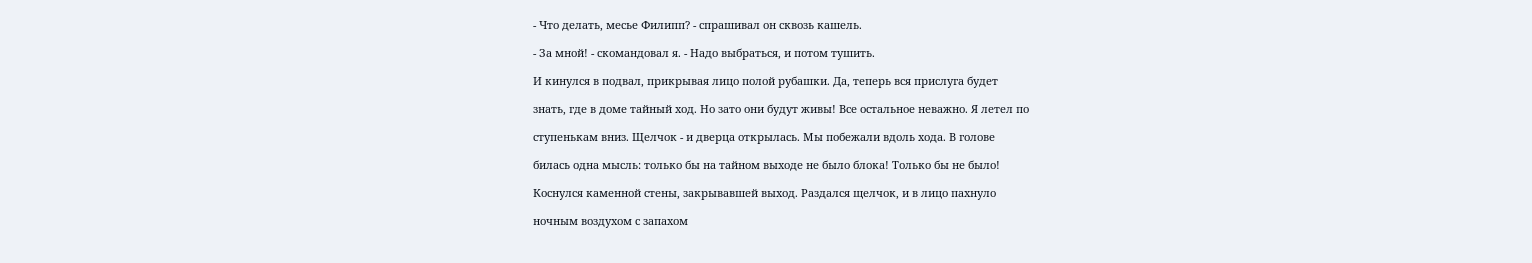- Что делать, месье Филипп? - спрашивал он сквозь кашель.

- За мной! - скомандовал я. - Надо выбраться, и потом тушить.

И кинулся в подвал, прикрывая лицо полой рубашки. Да, теперь вся прислуга будет

знать, где в доме тайный ход. Но зато они будут живы! Все остальное неважно. Я летел по

ступенькам вниз. Щелчок - и дверца открылась. Мы побежали вдоль хода. В голове

билась одна мысль: только бы на тайном выходе не было блока! Только бы не было!

Коснулся каменной стены, закрывавшей выход. Раздался щелчок, и в лицо пахнуло

ночным воздухом с запахом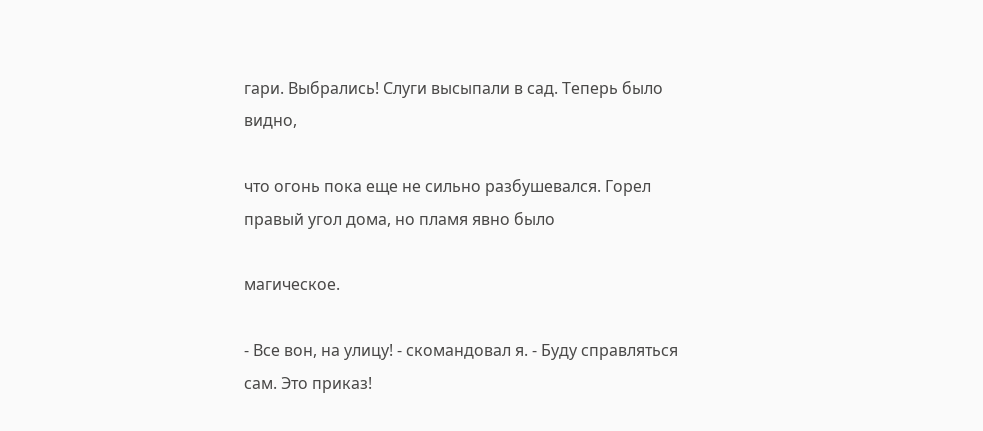гари. Выбрались! Слуги высыпали в сад. Теперь было видно,

что огонь пока еще не сильно разбушевался. Горел правый угол дома, но пламя явно было

магическое.

- Все вон, на улицу! - скомандовал я. - Буду справляться сам. Это приказ!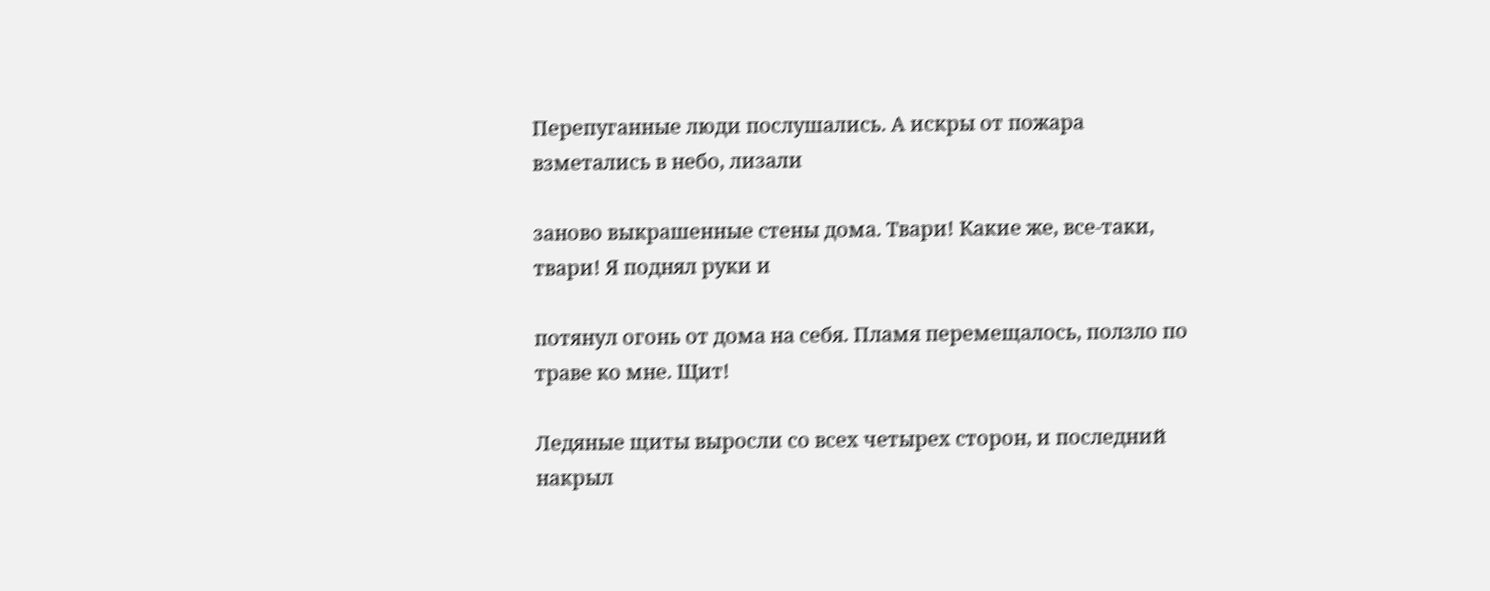Перепуганные люди послушались. А искры от пожара взметались в небо, лизали

заново выкрашенные стены дома. Твари! Какие же, все-таки, твари! Я поднял руки и

потянул огонь от дома на себя. Пламя перемещалось, ползло по траве ко мне. Щит!

Ледяные щиты выросли со всех четырех сторон, и последний накрыл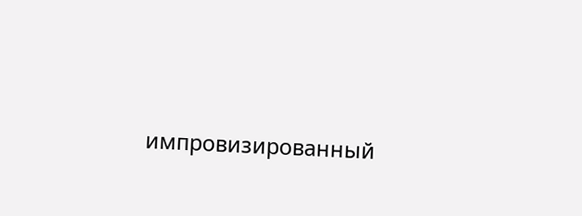импровизированный